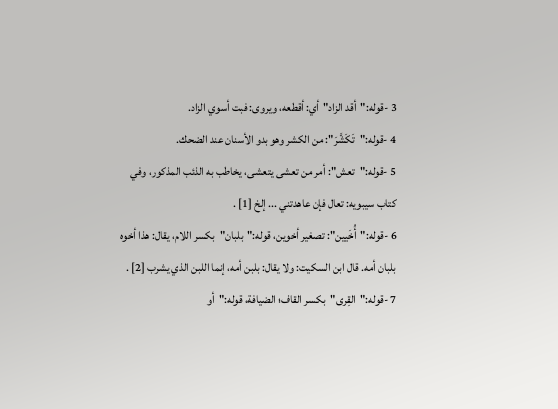3 -قوله:"أقد الزاد"أي: أقطعه، ويروى: فبت أسوي الزاد.
4 -قوله:"تَكَشَّرَ": من الكشر وهو بدو الأسنان عند الضحك.
5 -قوله:"تعش": أمر من تعشى يتعشى، يخاطب به الذئب المذكور، وفي كتاب سيبويه: تعال فإن عاهدتني ... إلخ [1] .
6 -قوله:"أُخَيين": تصغير أخوين، قوله:"بلبان"بكسر اللام، يقال: هذا أخوه بلبان أمه. قال ابن السكيت: ولا يقال: بلبن أمه، إنما اللبن الذي يشرب [2] .
7 -قوله:"القِرى"بكسر القاف؛ الضيافة، قوله:"أو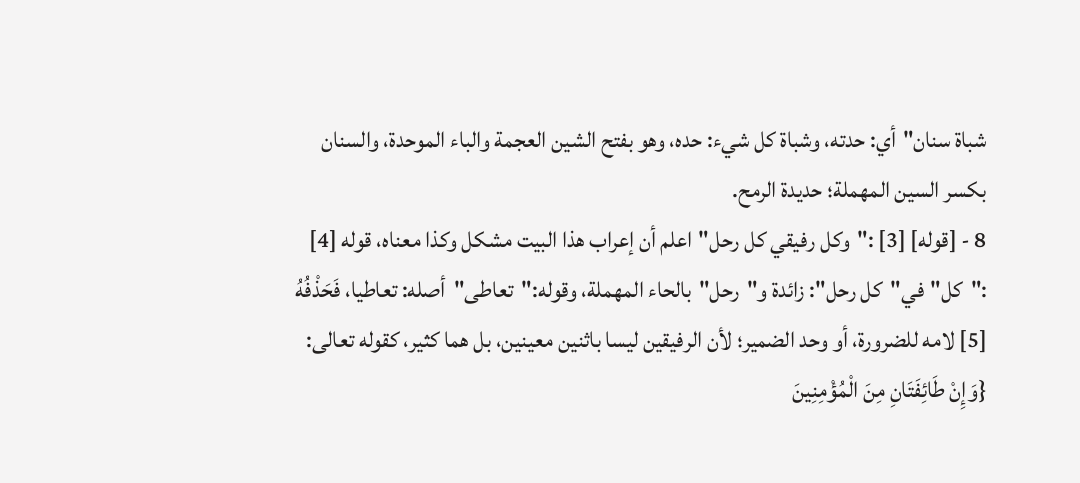شباة سنان"أي: حدته، وشباة كل شيء: حده، وهو بفتح الشين العجمة والباء الموحدة، والسنان بكسر السين المهملة؛ حديدة الرمح.
8 - [قوله] [3] :"وكل رفيقي كل رحل"اعلم أن إعراب هذا البيت مشكل وكذا معناه، قوله [4] :"كل"في"كل رحل": زائدة و"رحل"بالحاء المهملة، وقوله:"تعاطى"أصله: تعاطيا، فَحَذْفُهُ [5] لامه للضرورة، أو وحد الضمير؛ لأن الرفيقين ليسا باثنين معينين، بل هما كثير، كقوله تعالى: {وَإِنْ طَائِفَتَانِ مِنَ الْمُؤْمِنِينَ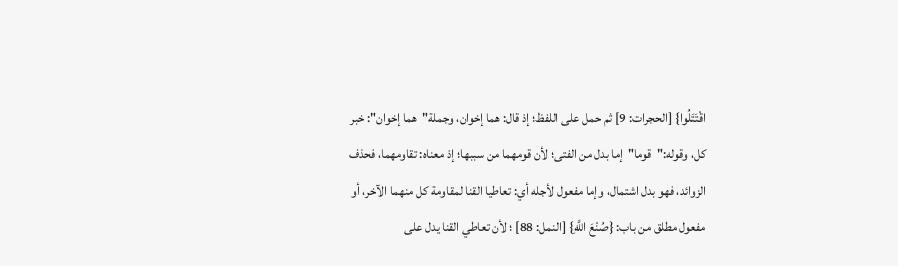اقْتَتَلُوا} [الحجرات: 9] ثم حمل على اللفظ؛ إذ قال: هما إخوان، وجملة"هما إخوان": خبر كل، وقوله:"قوما"إما بدل من الفتى؛ لأن قومهما من سببها؛ إذ معناه: تقاومهما، فحذف الزوائد، فهو بدل اشتمال، وإما مفعول لأجله أي: تعاطيا القنا لمقاومة كل منهما الآخر، أو مفعول مطلق من باب: {صُنْعَ اللَّهِ} [النمل: 88] ؛ لأن تعاطي القنا يدل على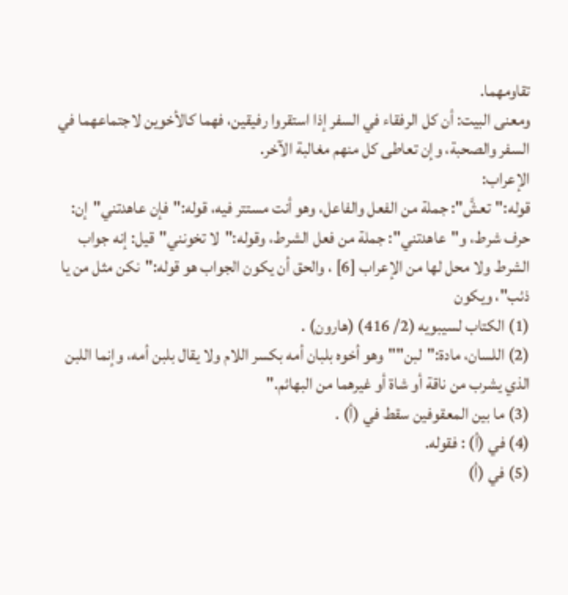تقاومهما.
ومعنى البيت: أن كل الرفقاء في السفر إذا استقروا رفيقين، فهما كالأخوين لاجتماعهما في السفر والصحبة، وإن تعاطى كل منهم مغالبة الآخر.
الإعراب:
قوله:"تعشَّ": جملة من الفعل والفاعل، وهو أنت مستتر فيه، قوله:"فإن عاهدتني"إن: حرف شرط، و"عاهدتني": جملة من فعل الشرط، وقوله:"لا تخونني"قيل: إنه جواب الشرط ولا محل لها من الإعراب [6] ، والحق أن يكون الجواب هو قوله:"نكن مثل من يا ذئب"، ويكون
(1) الكتاب لسيبويه (2/ 416) (هارون) .
(2) اللسان، مادة:"لبن""وهو أخوه بلبان أمه بكسر اللام ولا يقال بلبن أمه، وإنما اللبن الذي يشرب من ناقة أو شاة أو غيرهما من البهائم."
(3) ما بين المعقوفين سقط في (أ) .
(4) في (أ) : فقوله.
(5) في (أ)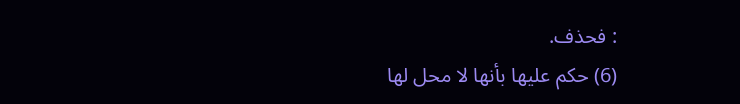: فحذف.
(6) حكم عليها بأنها لا محل لها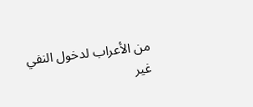من الأعراب لدخول النفي غير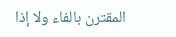المقترن بالفاء ولا إذا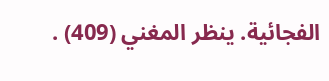الفجائية. ينظر المغني (409) .